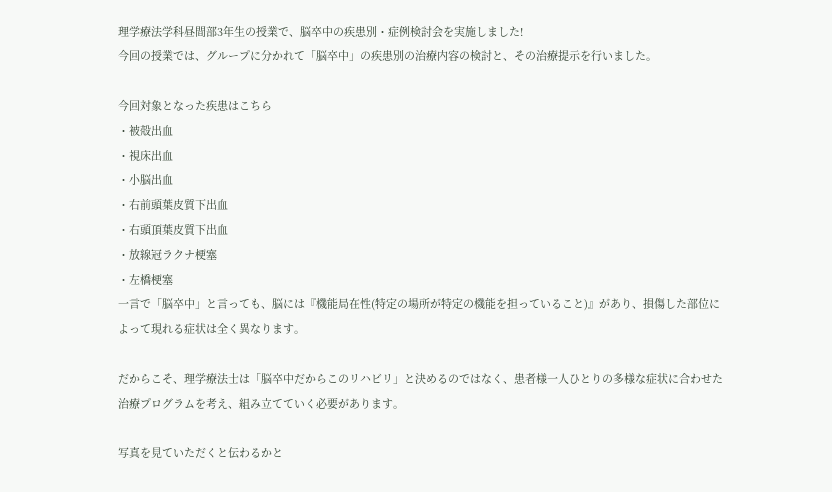理学療法学科昼間部3年生の授業で、脳卒中の疾患別・症例検討会を実施しました!
今回の授業では、グループに分かれて「脳卒中」の疾患別の治療内容の検討と、その治療提示を行いました。

今回対象となった疾患はこちら
・被殻出血
・視床出血
・小脳出血
・右前頭葉皮質下出血
・右頭頂葉皮質下出血
・放線冠ラクナ梗塞
・左橋梗塞
一言で「脳卒中」と言っても、脳には『機能局在性(特定の場所が特定の機能を担っていること)』があり、損傷した部位によって現れる症状は全く異なります。

だからこそ、理学療法士は「脳卒中だからこのリハビリ」と決めるのではなく、患者様一人ひとりの多様な症状に合わせた治療プログラムを考え、組み立てていく必要があります。

写真を見ていただくと伝わるかと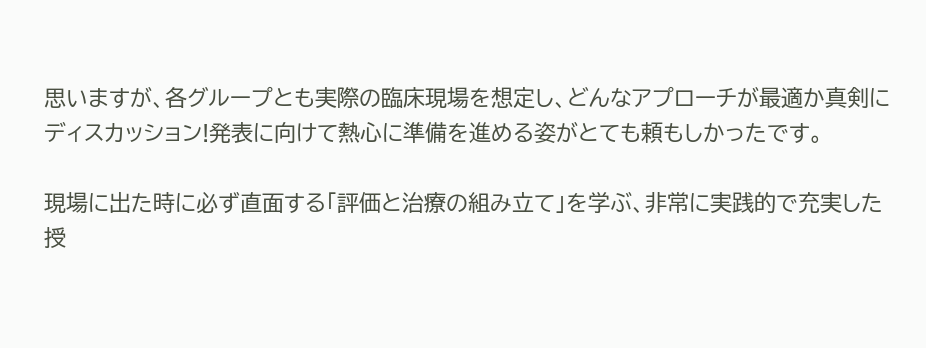思いますが、各グループとも実際の臨床現場を想定し、どんなアプローチが最適か真剣にディスカッション!発表に向けて熱心に準備を進める姿がとても頼もしかったです。

現場に出た時に必ず直面する「評価と治療の組み立て」を学ぶ、非常に実践的で充実した授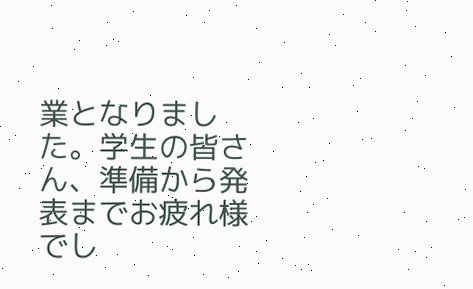業となりました。学生の皆さん、準備から発表までお疲れ様でし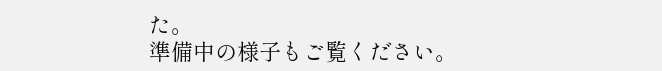た。
準備中の様子もご覧ください。